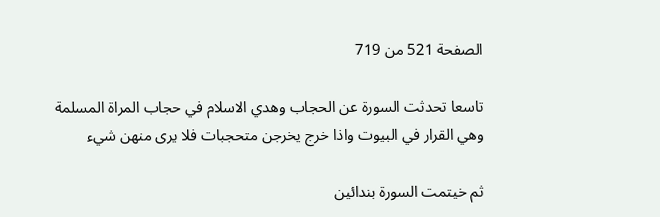الصفحة 521 من 719

تاسعا تحدثت السورة عن الحجاب وهدي الاسلام في حجاب المراة المسلمة وهي القرار في البيوت واذا خرج يخرجن متحجبات فلا يرى منهن شيء

ثم خيتمت السورة بندائين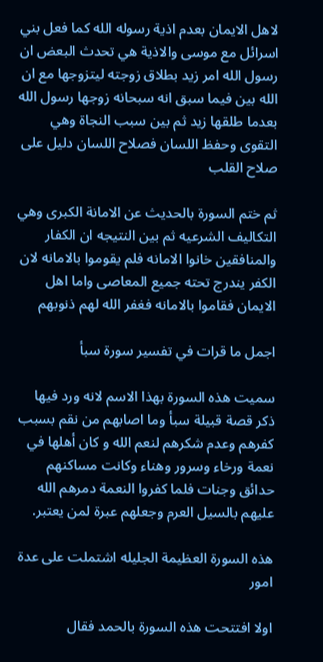لاهل الايمان بعدم اذية رسوله الله كما فعل بني اسرائل مع موسى والاذية هي تحدث البعض ان رسول الله امر زيد بطلاق زوجته ليتزوجها مع ان الله بين فيما سبق انه سبحانه زوجها رسول الله بعدما طلقها زيد ثم بين سبب النجاة وهي التقوى وحفظ اللسان فصلاح اللسان دليل على صلاح القلب

ثم ختم السورة بالحديث عن الامانة الكبرى وهي التكاليف الشرعيه ثم بين النتيجه ان الكفار والمنافقين خانوا الامانه فلم يقوموا بالامانه لان الكفر يندرج تحته جميع المعاصى واما اهل الايمان فقاموا بالامانه فغفر الله لهم ذنوبهم

اجمل ما قرات في تفسير سورة سبأ

سميت هذه السورة بهذا الاسم لانه ورد فيها ذكر قصة قبيلة سبأ وما اصابهم من نقم بسبب كفرهم وعدم شكرهم لنعم الله و كان أهلها في نعمة ورخاء وسرور وهناء وكانت مساكنهم حدائق وجنات فلما كفروا النعمة دمرهم الله عليهم بالسيل العرم وجعلهم عبرة لمن يعتبر.

هذه السورة العظيمة الجليله اشتملت على عدة امور

اولا افتتحت هذه السورة بالحمد فقال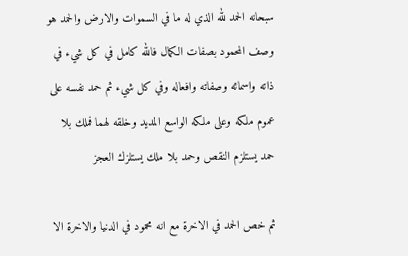سبحانه الحمد لله الذي له ما في السموات والارض والحمد هو وصف المحمود بصفات الكمال فالله كامل في كل شيء في ذاته واسمائه وصفاته وافعاله وفي كل شيء ثم حمد نفسه على عموم ملكه وعلى ملكه الواسع المديد وخلقه لهما فملك بلا حمد يستلزم النقص وحمد بلا ملك يستلزك العجز

ثم خص الحمد في الاخرة مع انه محمود في الدنيا والاخرة الا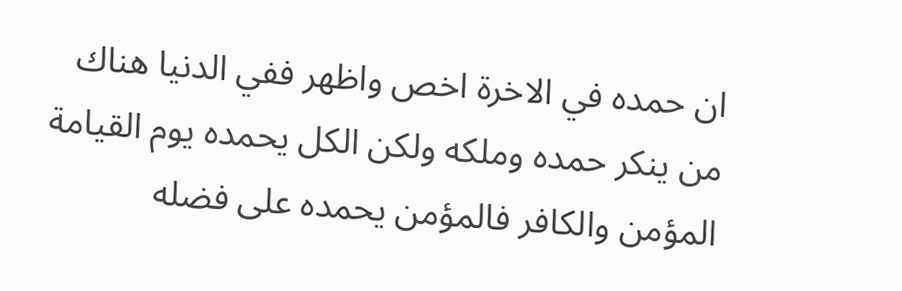ان حمده في الاخرة اخص واظهر ففي الدنيا هناك من ينكر حمده وملكه ولكن الكل يحمده يوم القيامة المؤمن والكافر فالمؤمن يحمده على فضله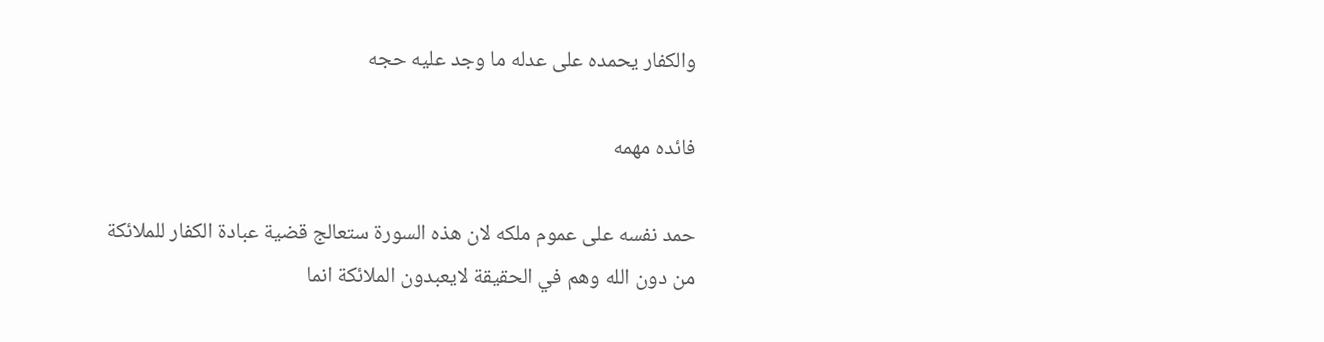والكفار يحمده على عدله ما وجد عليه حجه

فائده مهمه

حمد نفسه على عموم ملكه لان هذه السورة ستعالج قضية عبادة الكفار للملائكة من دون الله وهم في الحقيقة لايعبدون الملائكة انما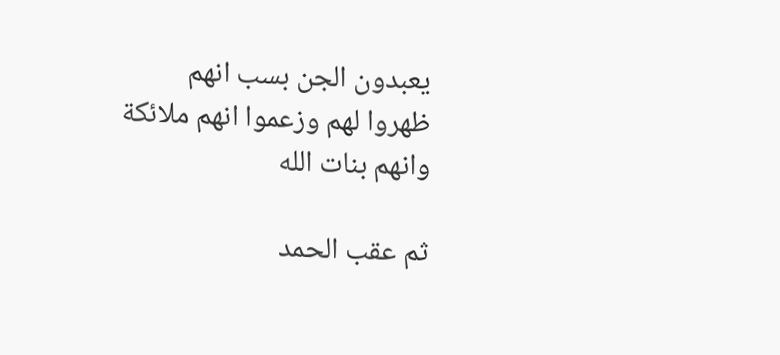يعبدون الجن بسب انهم ظهروا لهم وزعموا انهم ملائكة وانهم بنات الله

ثم عقب الحمد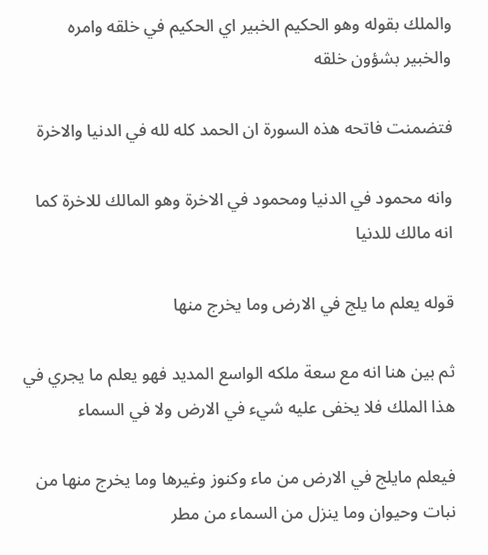والملك بقوله وهو الحكيم الخبير اي الحكيم في خلقه وامره والخبير بشؤون خلقه

فتضمنت فاتحه هذه السورة ان الحمد كله لله في الدنيا والاخرة

وانه محمود في الدنيا ومحمود في الاخرة وهو المالك للاخرة كما انه مالك للدنيا

قوله يعلم ما يلج في الارض وما يخرج منها

ثم بين هنا انه مع سعة ملكه الواسع المديد فهو يعلم ما يجري في هذا الملك فلا يخفى عليه شيء في الارض ولا في السماء

فيعلم مايلج في الارض من ماء وكنوز وغيرها وما يخرج منها من نبات وحيوان وما ينزل من السماء من مطر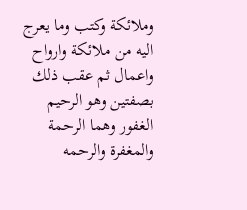وملائكة وكتب وما يعرج اليه من ملائكة وارواح واعمال ثم عقب ذلك بصفتين وهو الرحيم الغفور وهما الرحمة والمغفرة والرحمه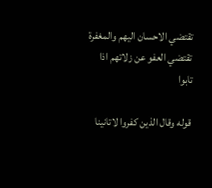تقتضي الاحسان اليهم والمغفرة تقتضي العفو عن زلاتهم اذا تابوا

قوله وقال الذين كفروا لاتانينا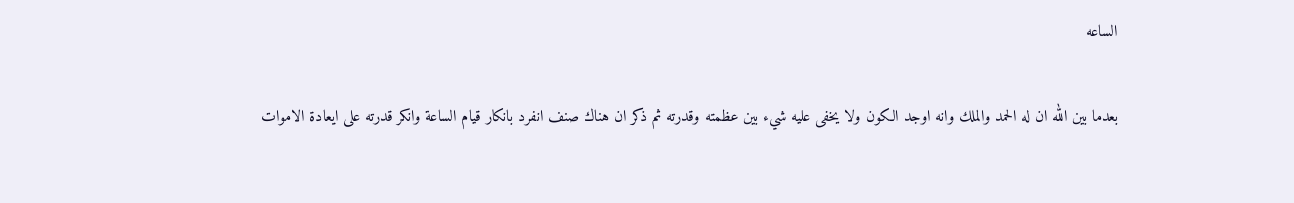الساعه

بعدما بين الله ان له الحمد والملك وانه اوجد الكون ولا يخفى عليه شيء بين عظمته وقدرته ثم ذكر ان هناك صنف انفرد بانكار قيام الساعة وانكر قدرته على ايعادة الاموات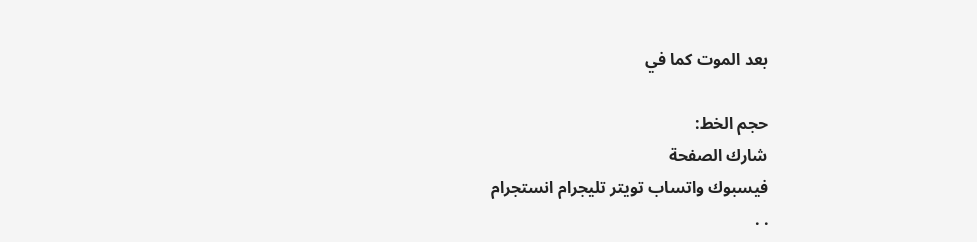بعد الموت كما في

حجم الخط:
شارك الصفحة
فيسبوك واتساب تويتر تليجرام انستجرام
. .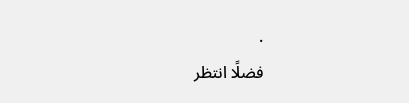.
فضلًا انتظر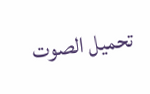تحميل الصوت